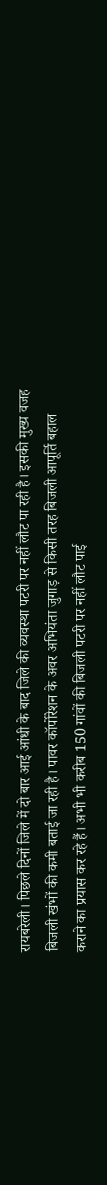रायबरेली। पिछले दिनों जिले में दो बार आई आंधी के बाद जिले की व्यवस्था पटरी पर नहीं लौट पा रही है। इसकी मुख्य वजह बिजली खंभों की कमी बताई जा रही है। पावर कॉर्पोरेशन के अवर अभियंता जुगाड़ से किसी तरह बिजली आपूर्ति बहाल कराने का प्रयास कर रहे हैं। अभी भी करीब 150 गांवों की बिजली पटरी पर नहीं लौट पाई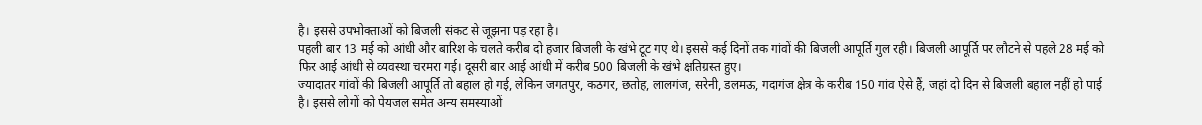है। इससे उपभोक्ताओं को बिजली संकट से जूझना पड़ रहा है।
पहली बार 13 मई को आंधी और बारिश के चलते करीब दो हजार बिजली के खंभे टूट गए थे। इससे कई दिनों तक गांवों की बिजली आपूर्ति गुल रही। बिजली आपूर्ति पर लौटने से पहले 28 मई को फिर आई आंधी से व्यवस्था चरमरा गई। दूसरी बार आई आंधी में करीब 500 बिजली के खंभे क्षतिग्रस्त हुए।
ज्यादातर गांवों की बिजली आपूर्ति तो बहाल हो गई, लेकिन जगतपुर, कठगर, छतोह, लालगंज, सरेनी, डलमऊ, गदागंज क्षेत्र के करीब 150 गांव ऐसे हैं, जहां दो दिन से बिजली बहाल नहीं हो पाई है। इससे लोगों को पेयजल समेत अन्य समस्याओं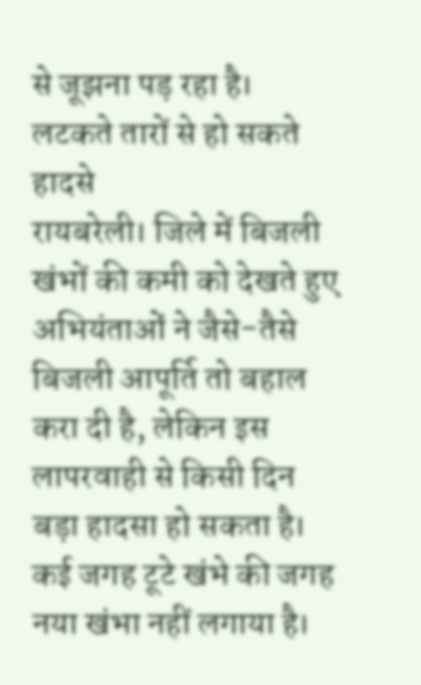से जूझना पड़ रहा है।
लटकते तारों से हो सकते हादसे
रायबरेली। जिले में बिजली खंभों की कमी को देखते हुए अभियंताओं ने जैसे-तैसे बिजली आपूर्ति तो बहाल करा दी है, लेकिन इस लापरवाही से किसी दिन बड़ा हादसा हो सकता है। कई जगह टूटे खंभे की जगह नया खंभा नहीं लगाया है।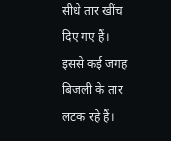सीधे तार खींच दिए गए हैं। इससे कई जगह बिजली के तार लटक रहे हैं।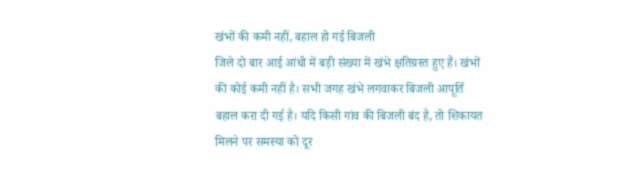खंभों की कमी नहीं, बहाल हो गई बिजली
जिले दो बार आई आंधी में बड़ी संख्या में खंभे क्षतिग्रस्त हुए हैं। खंभों की कोई कमी नहीं है। सभी जगह खंभे लगवाकर बिजली आपूर्ति बहाल करा दी गई है। यदि किसी गांव की बिजली बंद है, तो शिकायत मिलने पर समस्या को दूर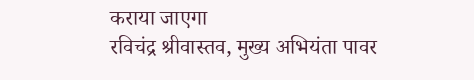कराया जाएगा
रविचंद्र श्रीवास्तव, मुख्य अभियंता पावर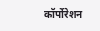कॉर्पोरेशन